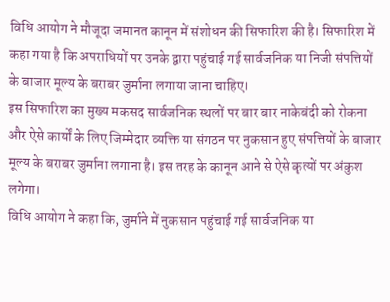विधि आयोग ने मौजूदा जमानत कानून में संशोधन की सिफारिश की है। सिफारिश में कहा गया है कि अपराधियों पर उनके द्वारा पहुंचाई गई सार्वजनिक या निजी संपत्तियों के बाजार मूल्य के बराबर जुर्माना लगाया जाना चाहिए।
इस सिफारिश का मुख्य मकसद सार्वजनिक स्थलों पर बार बार नाकेबंदी को रोकना और ऐसे कार्यों के लिए जिम्मेदार व्यक्ति या संगठन पर नुकसान हुए संपत्तियों के बाजार मूल्य के बराबर जुर्माना लगाना है। इस तरह के कानून आने से ऐसे कृत्यों पर अंकुश लगेगा।
विधि आयोग ने कहा कि, जुर्माने में नुकसान पहुंचाई गई सार्वजनिक या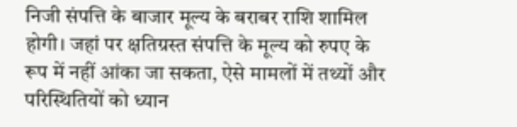निजी संपत्ति के बाजार मूल्य के बराबर राशि शामिल होगी। जहां पर क्षतिग्रस्त संपत्ति के मूल्य को रुपए के रूप में नहीं आंका जा सकता, ऐसे मामलों में तथ्यों और परिस्थितियों को ध्यान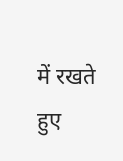में रखते हुए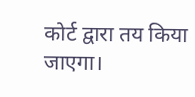कोर्ट द्वारा तय किया जाएगा।